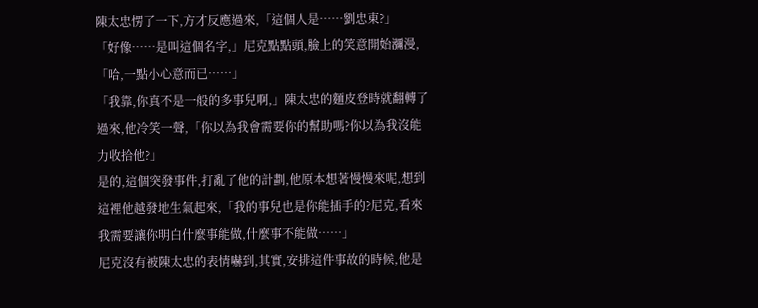陳太忠愣了一下,方才反應過來,「這個人是……劉忠東?」
「好像……是叫這個名字,」尼克點點頭,臉上的笑意開始瀰漫,「哈,一點小心意而已……」
「我靠,你真不是一般的多事兒啊,」陳太忠的麵皮登時就翻轉了過來,他冷笑一聲,「你以為我會需要你的幫助嗎?你以為我沒能力收拾他?」
是的,這個突發事件,打亂了他的計劃,他原本想著慢慢來呢,想到這裡他越發地生氣起來,「我的事兒也是你能插手的?尼克,看來我需要讓你明白什麼事能做,什麼事不能做……」
尼克沒有被陳太忠的表情嚇到,其實,安排這件事故的時候,他是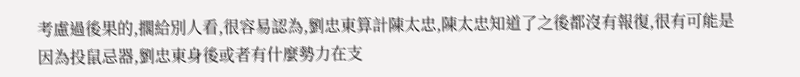考慮過後果的,擱給別人看,很容易認為,劉忠東算計陳太忠,陳太忠知道了之後都沒有報復,很有可能是因為投鼠忌器,劉忠東身後或者有什麼勢力在支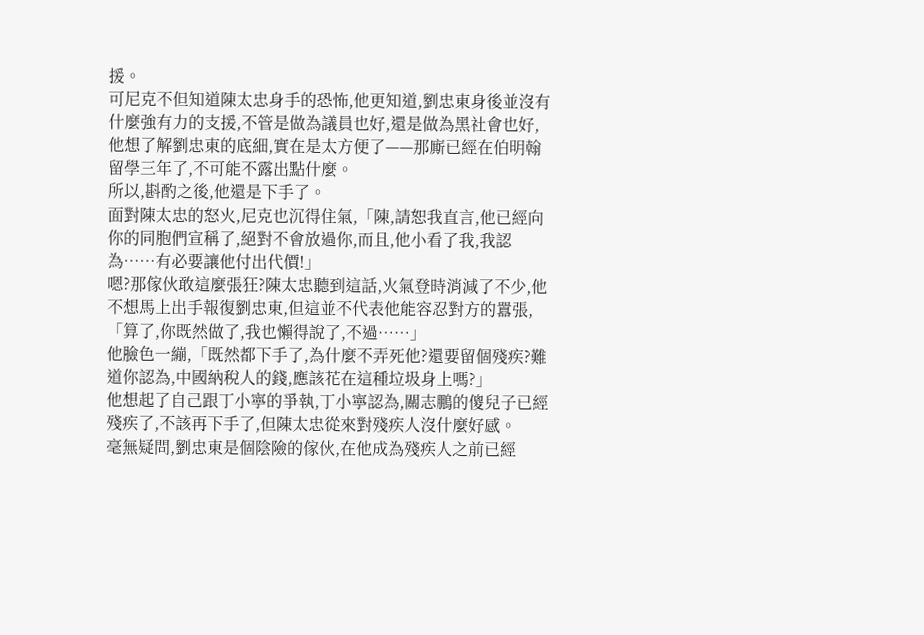援。
可尼克不但知道陳太忠身手的恐怖,他更知道,劉忠東身後並沒有什麼強有力的支援,不管是做為議員也好,還是做為黑社會也好,他想了解劉忠東的底細,實在是太方便了——那廝已經在伯明翰留學三年了,不可能不露出點什麼。
所以,斟酌之後,他還是下手了。
面對陳太忠的怒火,尼克也沉得住氣,「陳,請恕我直言,他已經向你的同胞們宣稱了,絕對不會放過你,而且,他小看了我,我認為……有必要讓他付出代價!」
嗯?那傢伙敢這麼張狂?陳太忠聽到這話,火氣登時消減了不少,他不想馬上出手報復劉忠東,但這並不代表他能容忍對方的囂張,「算了,你既然做了,我也懶得說了,不過……」
他臉色一繃,「既然都下手了,為什麼不弄死他?還要留個殘疾?難道你認為,中國納稅人的錢,應該花在這種垃圾身上嗎?」
他想起了自己跟丁小寧的爭執,丁小寧認為,關志鵬的傻兒子已經殘疾了,不該再下手了,但陳太忠從來對殘疾人沒什麼好感。
毫無疑問,劉忠東是個陰險的傢伙,在他成為殘疾人之前已經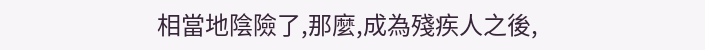相當地陰險了,那麼,成為殘疾人之後,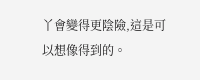丫會變得更陰險,這是可以想像得到的。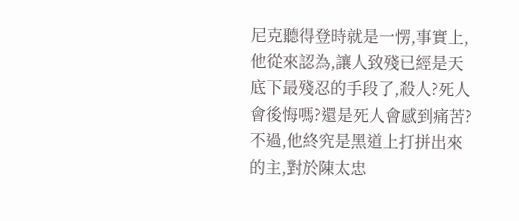尼克聽得登時就是一愣,事實上,他從來認為,讓人致殘已經是天底下最殘忍的手段了,殺人?死人會後悔嗎?還是死人會感到痛苦?
不過,他終究是黑道上打拼出來的主,對於陳太忠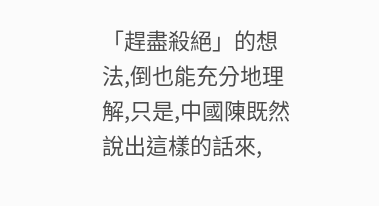「趕盡殺絕」的想法,倒也能充分地理解,只是,中國陳既然說出這樣的話來,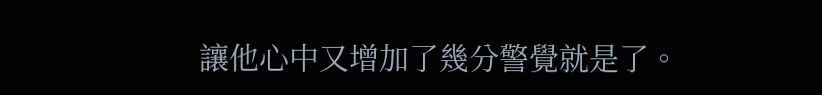讓他心中又增加了幾分警覺就是了。